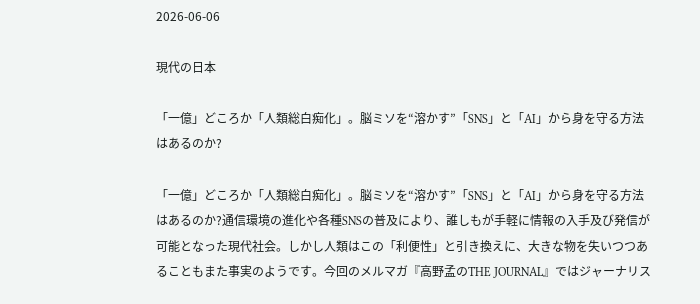2026-06-06

現代の日本

「一億」どころか「人類総白痴化」。脳ミソを“溶かす”「SNS」と「AI」から身を守る方法はあるのか?

「一億」どころか「人類総白痴化」。脳ミソを“溶かす”「SNS」と「AI」から身を守る方法はあるのか?通信環境の進化や各種SNSの普及により、誰しもが手軽に情報の入手及び発信が可能となった現代社会。しかし人類はこの「利便性」と引き換えに、大きな物を失いつつあることもまた事実のようです。今回のメルマガ『高野孟のTHE JOURNAL』ではジャーナリス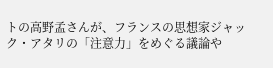トの高野孟さんが、フランスの思想家ジャック・アタリの「注意力」をめぐる議論や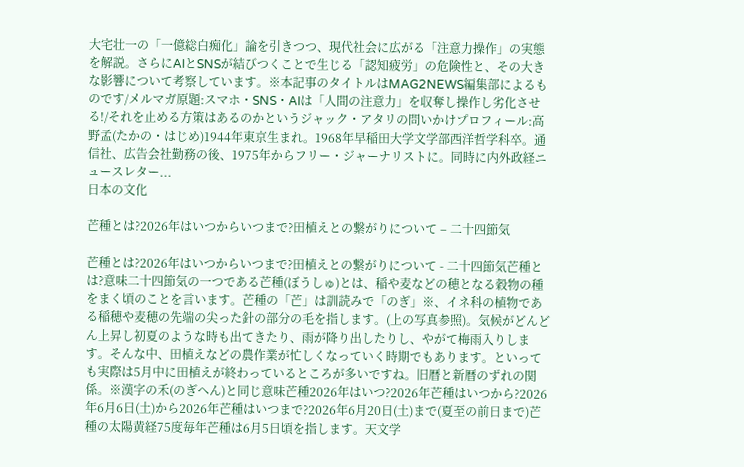大宅壮一の「一億総白痴化」論を引きつつ、現代社会に広がる「注意力操作」の実態を解説。さらにAIとSNSが結びつくことで生じる「認知疲労」の危険性と、その大きな影響について考察しています。※本記事のタイトルはMAG2NEWS編集部によるものです/メルマガ原題:スマホ・SNS・AIは「人間の注意力」を収奪し操作し劣化させる!/それを止める方策はあるのかというジャック・アタリの問いかけプロフィール:高野孟(たかの・はじめ)1944年東京生まれ。1968年早稲田大学文学部西洋哲学科卒。通信社、広告会社勤務の後、1975年からフリー・ジャーナリストに。同時に内外政経ニュースレター...
日本の文化

芒種とは?2026年はいつからいつまで?田植えとの繋がりについて – 二十四節気

芒種とは?2026年はいつからいつまで?田植えとの繋がりについて - 二十四節気芒種とは?意味二十四節気の一つである芒種(ぼうしゅ)とは、稲や麦などの穂となる穀物の種をまく頃のことを言います。芒種の「芒」は訓読みで「のぎ」※、イネ科の植物である稲穂や麦穂の先端の尖った針の部分の毛を指します。(上の写真参照)。気候がどんどん上昇し初夏のような時も出てきたり、雨が降り出したりし、やがて梅雨入りします。そんな中、田植えなどの農作業が忙しくなっていく時期でもあります。といっても実際は5月中に田植えが終わっているところが多いですね。旧暦と新暦のずれの関係。※漢字の禾(のぎへん)と同じ意味芒種2026年はいつ?2026年芒種はいつから?2026年6月6日(土)から2026年芒種はいつまで?2026年6月20日(土)まで(夏至の前日まで)芒種の太陽黄経75度毎年芒種は6月5日頃を指します。天文学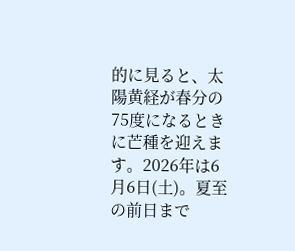的に見ると、太陽黄経が春分の75度になるときに芒種を迎えます。2026年は6月6日(土)。夏至の前日まで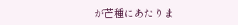が芒種にあたりま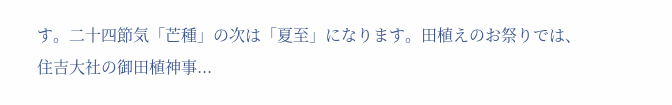す。二十四節気「芒種」の次は「夏至」になります。田植えのお祭りでは、住吉大社の御田植神事...